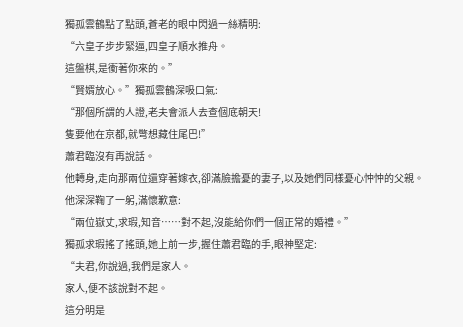獨孤雲鶴點了點頭,蒼老的眼中閃過一絲精明:
“六皇子步步緊逼,四皇子順水推舟。
這盤棋,是衝著你來的。”
“賢婿放心。”獨孤雲鶴深吸口氣:
“那個所謂的人證,老夫會派人去查個底朝天!
隻要他在京都,就彆想藏住尾巴!”
蕭君臨沒有再說話。
他轉身,走向那兩位還穿著嫁衣,卻滿臉擔憂的妻子,以及她們同樣憂心忡忡的父親。
他深深鞠了一躬,滿懷歉意:
“兩位嶽丈,求瑕,知音……對不起,沒能給你們一個正常的婚禮。”
獨孤求瑕搖了搖頭,她上前一步,握住蕭君臨的手,眼神堅定:
“夫君,你說過,我們是家人。
家人,便不該說對不起。
這分明是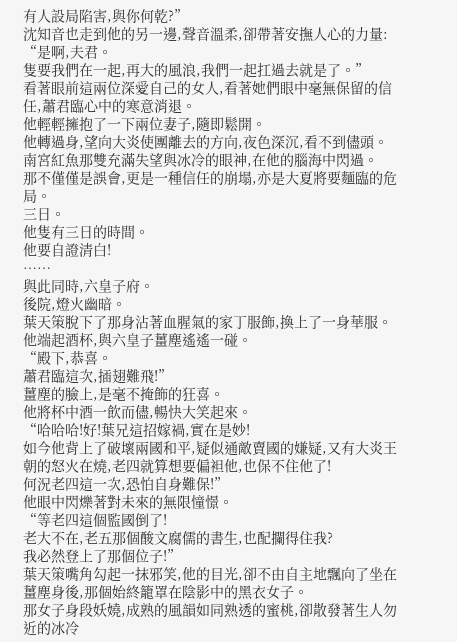有人設局陷害,與你何乾?”
沈知音也走到他的另一邊,聲音溫柔,卻帶著安撫人心的力量:
“是啊,夫君。
隻要我們在一起,再大的風浪,我們一起扛過去就是了。”
看著眼前這兩位深愛自己的女人,看著她們眼中毫無保留的信任,蕭君臨心中的寒意消退。
他輕輕擁抱了一下兩位妻子,隨即鬆開。
他轉過身,望向大炎使團離去的方向,夜色深沉,看不到儘頭。
南宮紅魚那雙充滿失望與冰冷的眼神,在他的腦海中閃過。
那不僅僅是誤會,更是一種信任的崩塌,亦是大夏將要麵臨的危局。
三日。
他隻有三日的時間。
他要自證清白!
……
與此同時,六皇子府。
後院,燈火幽暗。
葉天策脫下了那身沾著血腥氣的家丁服飾,換上了一身華服。
他端起酒杯,與六皇子薑塵遙遙一碰。
“殿下,恭喜。
蕭君臨這次,插翅難飛!”
薑塵的臉上,是毫不掩飾的狂喜。
他將杯中酒一飲而儘,暢快大笑起來。
“哈哈哈!好!葉兄這招嫁禍,實在是妙!
如今他背上了破壞兩國和平,疑似通敵賣國的嫌疑,又有大炎王朝的怒火在燒,老四就算想要偏袒他,也保不住他了!
何況老四這一次,恐怕自身難保!”
他眼中閃爍著對未來的無限憧憬。
“等老四這個監國倒了!
老大不在,老五那個酸文腐儒的書生,也配攔得住我?
我必然登上了那個位子!”
葉天策嘴角勾起一抹邪笑,他的目光,卻不由自主地飄向了坐在薑塵身後,那個始終籠罩在陰影中的黑衣女子。
那女子身段妖嬈,成熟的風韻如同熟透的蜜桃,卻散發著生人勿近的冰冷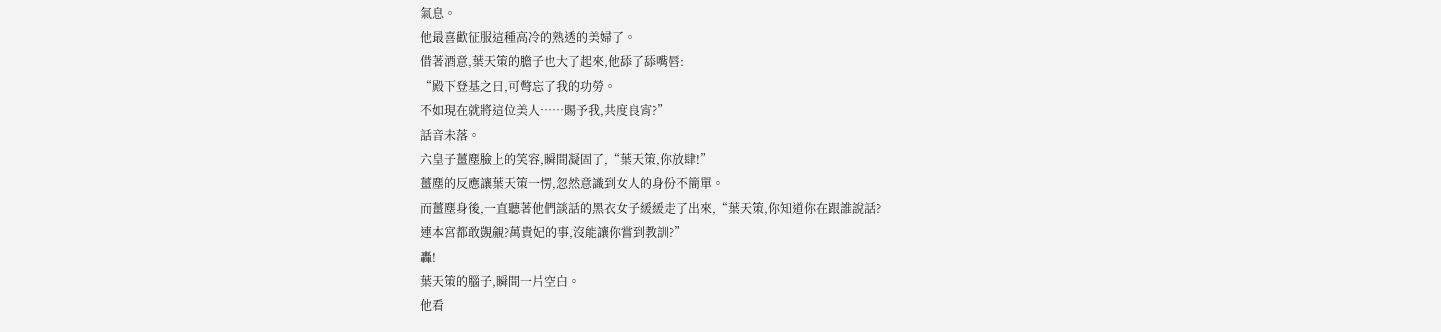氣息。
他最喜歡征服這種高冷的熟透的美婦了。
借著酒意,葉天策的膽子也大了起來,他舔了舔嘴唇:
“殿下登基之日,可彆忘了我的功勞。
不如現在就將這位美人……賜予我,共度良宵?”
話音未落。
六皇子薑塵臉上的笑容,瞬間凝固了,“葉天策,你放肆!”
薑塵的反應讓葉天策一愣,忽然意識到女人的身份不簡單。
而薑塵身後,一直聽著他們談話的黑衣女子緩緩走了出來,“葉天策,你知道你在跟誰說話?
連本宮都敢覬覦?萬貴妃的事,沒能讓你嘗到教訓?”
轟!
葉天策的腦子,瞬間一片空白。
他看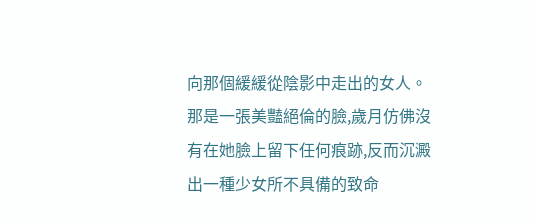向那個緩緩從陰影中走出的女人。
那是一張美豔絕倫的臉,歲月仿佛沒有在她臉上留下任何痕跡,反而沉澱出一種少女所不具備的致命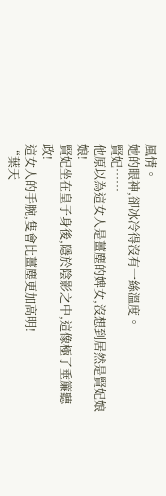風情。
她的眼神,卻冰冷得沒有一絲溫度。
賢妃……
他原以為這女人是薑塵的婢女,沒想到居然是賢妃娘娘!
賢妃坐在皇子身後,隱於陰影之中,這像極了垂簾聽政!
這女人的手腕,隻會比薑塵更加高明!
“葉天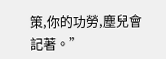策,你的功勞,塵兒會記著。”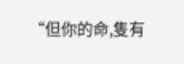“但你的命,隻有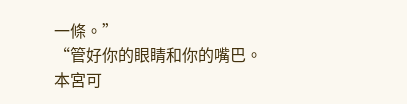一條。”
“管好你的眼睛和你的嘴巴。
本宮可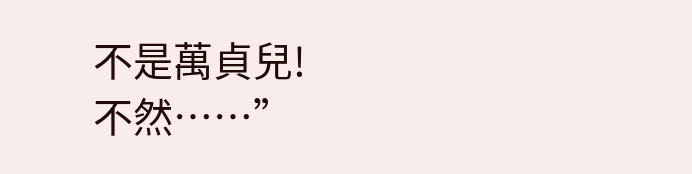不是萬貞兒!
不然……”